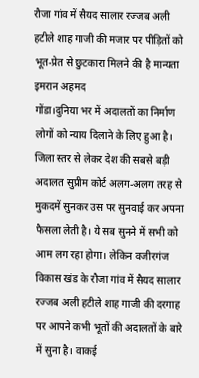रौजा गांव में सैयद सालार रज्जब अली हटीले शाह गाजी की मजार पर पीड़ितों को भूत-प्रेत से छुटकारा मिलने की है मान्यता
इमरान अहमद
गोंडा।दुनिया भर में अदालतों का निर्माण लोगों को न्याय दिलाने के लिए हुआ है। जिला स्तर से लेकर देश की सबसे बड़ी अदालत सुप्रीम कोर्ट अलग-अलग तरह से मुकदमें सुनकर उस पर सुनवाई कर अपना फैसला लेती है। ये सब सुनने में सभी को आम लग रहा होगा। लेकिन वजीरगंज विकास खंड के रौजा गांव में सैयद सालार रज्जब अली हटीले शाह गाजी की दरगाह पर आपने कभी भूतों की अदालतों के बारे में सुना है। वाकई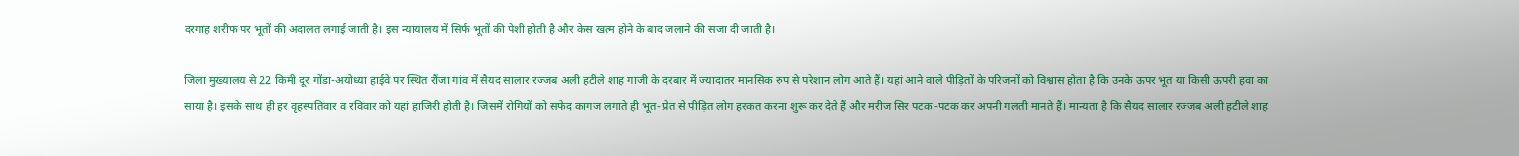दरगाह शरीफ पर भूतों की अदालत लगाई जाती है। इस न्यायालय में सिर्फ भूतों की पेशी होती है और केस खत्म होने के बाद जलाने की सजा दी जाती है।

जिला मुख्यालय से 22 किमी दूर गोंडा-अयोध्या हाईवे पर स्थित रौंजा गांव में सैयद सालार रज्जब अली हटीले शाह गाजी के दरबार में ज्यादातर मानसिक रुप से परेशान लोग आते हैं। यहां आने वाले पीड़ितों के परिजनों को विश्वास होता है कि उनके ऊपर भूत या किसी ऊपरी हवा का साया है। इसके साथ ही हर वृहस्पतिवार व रविवार को यहां हाजिरी होती है। जिसमें रोगियों को सफेद कागज लगाते ही भूत-प्रेत से पीड़ित लोग हरकत करना शुरू कर देते हैं और मरीज सिर पटक-पटक कर अपनी गलती मानते हैं। मान्यता है कि सैयद सालार रज्जब अली हटीले शाह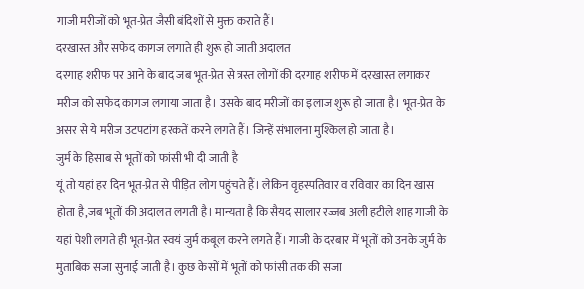गाजी मरीजों को भूत-प्रेत जैसी बंदिशों से मुक्त कराते हैं।
दरखास्त और सफेद कागज लगाते ही शुरू हो जाती अदालत
दरगाह शरीफ पर आने के बाद जब भूत-प्रेत से त्रस्त लोगों की दरगाह शरीफ में दरखास्त लगाकर मरीज को सफेद कागज लगाया जाता है। उसके बाद मरीजों का इलाज शुरू हो जाता है। भूत-प्रेत के असर से ये मरीज उटपटांग हरकतें करने लगते हैं। जिन्हें संभालना मुश्किल हो जाता है।
जुर्म के हिसाब से भूतों को फांसी भी दी जाती है
यूं तो यहां हर दिन भूत-प्रेत से पीड़ित लोग पहुंचते हैं। लेकिन वृहस्पतिवार व रविवार का दिन खास होता है,जब भूतों की अदालत लगती है। मान्यता है कि सैयद सालार रज्जब अली हटीले शाह गाजी के यहां पेशी लगते ही भूत-प्रेत स्वयं जुर्म कबूल करने लगते हैं। गाजी के दरबार में भूतों को उनके जुर्म के मुताबिक सजा सुनाई जाती है। कुछ केसों में भूतों को फांसी तक की सजा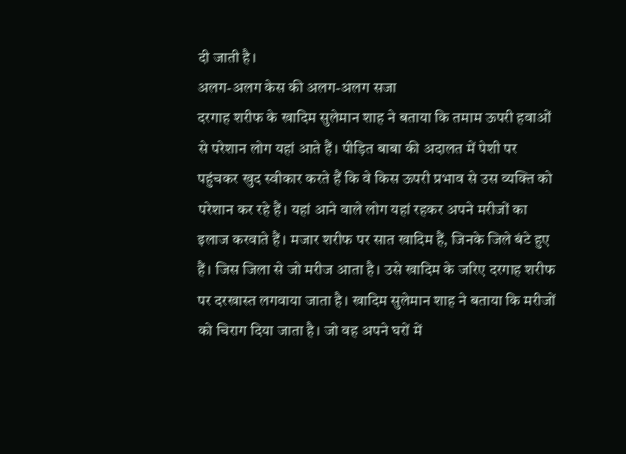दी जाती है।
अलग-अलग केस की अलग-अलग सजा
दरगाह शरीफ के खादिम सुलेमान शाह ने बताया कि तमाम ऊपरी हवाओं से परेशान लोग यहां आते हैं। पीड़ित बाबा की अदालत में पेशी पर पहुंचकर खुद स्वीकार करते हैं कि वे किस ऊपरी प्रभाव से उस व्यक्ति को परेशान कर रहे हैं। यहां आने वाले लोग यहां रहकर अपने मरीजों का इलाज करवाते हैं। मजार शरीफ पर सात खादिम हैं, जिनके जिले बंटे हुए हैं। जिस जिला से जो मरीज आता है। उसे खादिम के जरिए दरगाह शरीफ पर दरखास्त लगवाया जाता है। खादिम सुलेमान शाह ने बताया कि मरीजों को चिराग दिया जाता है। जो वह अपने घरों में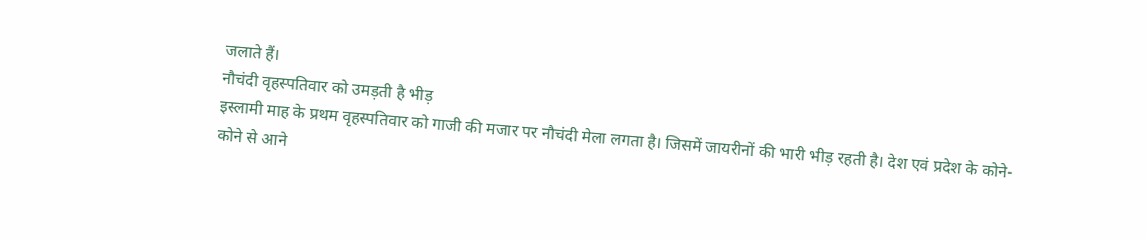जलाते हैं।
नौचंदी वृहस्पतिवार को उमड़ती है भीड़
इस्लामी माह के प्रथम वृहस्पतिवार को गाजी की मजार पर नौचंदी मेला लगता है। जिसमें जायरीनों की भारी भीड़ रहती है। देश एवं प्रदेश के कोने-कोने से आने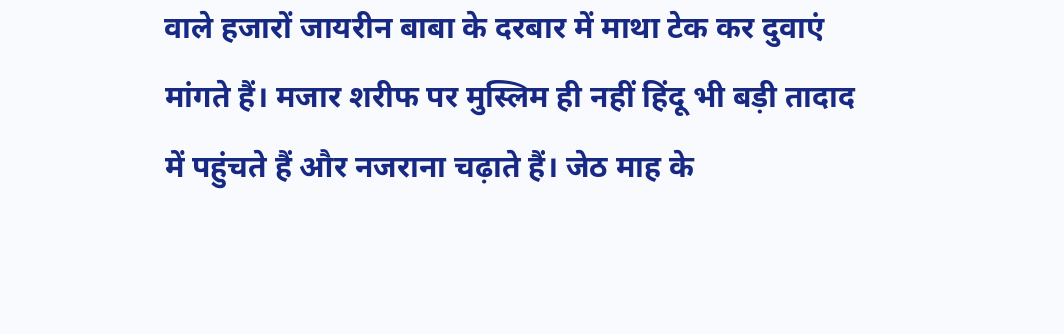वाले हजारों जायरीन बाबा के दरबार में माथा टेक कर दुवाएं मांगते हैं। मजार शरीफ पर मुस्लिम ही नहीं हिंदू भी बड़ी तादाद में पहुंचते हैं और नजराना चढ़ाते हैं। जेठ माह के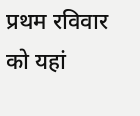प्रथम रविवार को यहां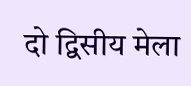दो द्विसीय मेला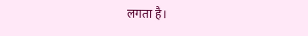लगता है।